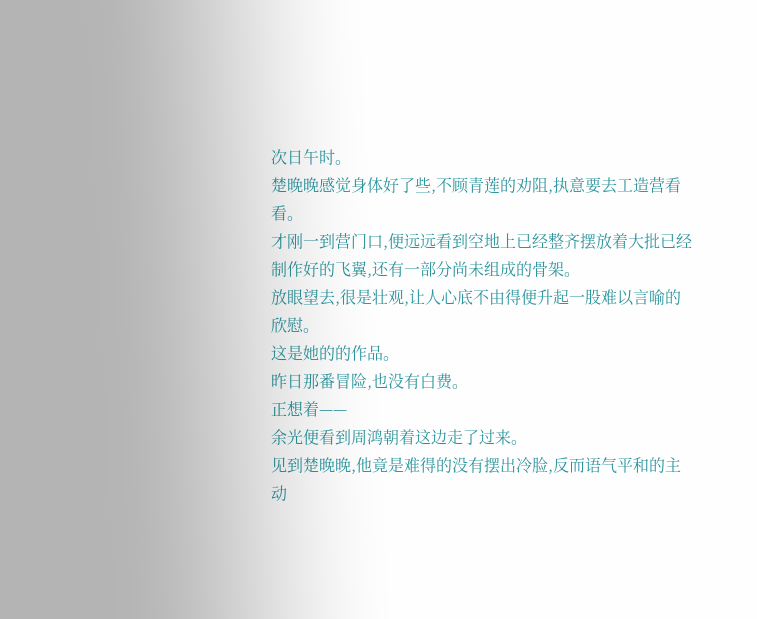次日午时。
楚晚晚感觉身体好了些,不顾青莲的劝阻,执意要去工造营看看。
才刚一到营门口,便远远看到空地上已经整齐摆放着大批已经制作好的飞翼,还有一部分尚未组成的骨架。
放眼望去,很是壮观,让人心底不由得便升起一股难以言喻的欣慰。
这是她的的作品。
昨日那番冒险,也没有白费。
正想着——
余光便看到周鸿朝着这边走了过来。
见到楚晚晚,他竟是难得的没有摆出冷脸,反而语气平和的主动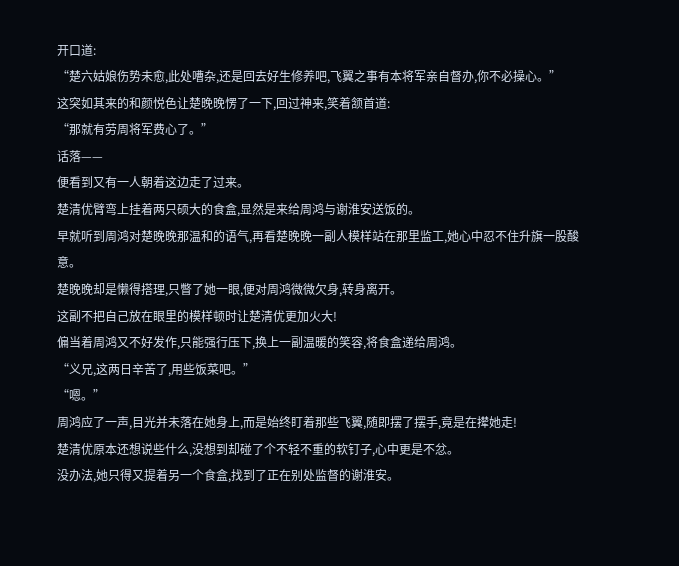开口道:
“楚六姑娘伤势未愈,此处嘈杂,还是回去好生修养吧,飞翼之事有本将军亲自督办,你不必操心。”
这突如其来的和颜悦色让楚晚晚愣了一下,回过神来,笑着颔首道:
“那就有劳周将军费心了。”
话落——
便看到又有一人朝着这边走了过来。
楚清优臂弯上挂着两只硕大的食盒,显然是来给周鸿与谢淮安送饭的。
早就听到周鸿对楚晚晚那温和的语气,再看楚晚晚一副人模样站在那里监工,她心中忍不住升旗一股酸意。
楚晚晚却是懒得搭理,只瞥了她一眼,便对周鸿微微欠身,转身离开。
这副不把自己放在眼里的模样顿时让楚清优更加火大!
偏当着周鸿又不好发作,只能强行压下,换上一副温暖的笑容,将食盒递给周鸿。
“义兄,这两日辛苦了,用些饭菜吧。”
“嗯。”
周鸿应了一声,目光并未落在她身上,而是始终盯着那些飞翼,随即摆了摆手,竟是在撵她走!
楚清优原本还想说些什么,没想到却碰了个不轻不重的软钉子,心中更是不忿。
没办法,她只得又提着另一个食盒,找到了正在别处监督的谢淮安。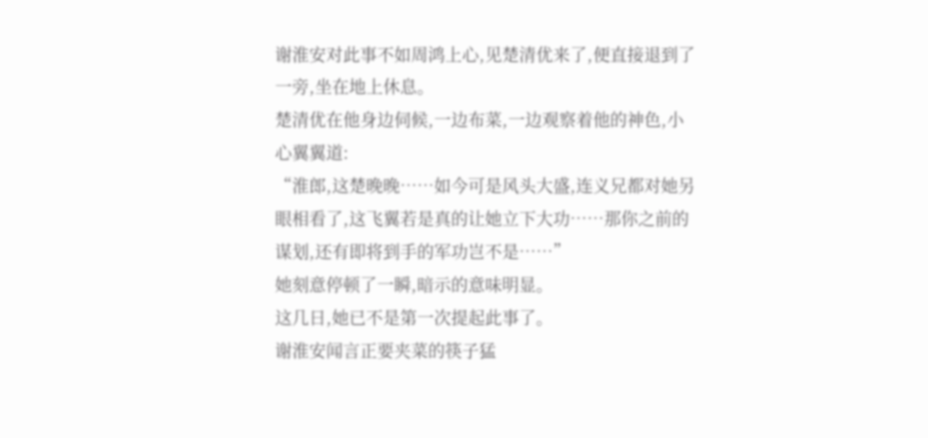谢淮安对此事不如周鸿上心,见楚清优来了,便直接退到了一旁,坐在地上休息。
楚清优在他身边伺候,一边布菜,一边观察着他的神色,小心翼翼道:
“淮郎,这楚晚晚……如今可是风头大盛,连义兄都对她另眼相看了,这飞翼若是真的让她立下大功……那你之前的谋划,还有即将到手的军功岂不是……”
她刻意停顿了一瞬,暗示的意味明显。
这几日,她已不是第一次提起此事了。
谢淮安闻言正要夹菜的筷子猛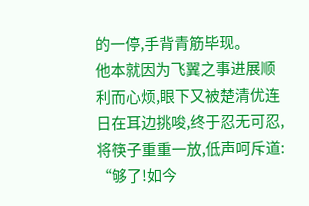的一停,手背青筋毕现。
他本就因为飞翼之事进展顺利而心烦,眼下又被楚清优连日在耳边挑唆,终于忍无可忍,将筷子重重一放,低声呵斥道:
“够了!如今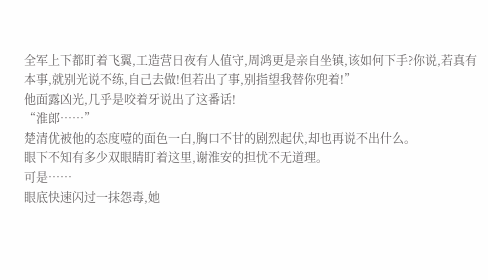全军上下都盯着飞翼,工造营日夜有人值守,周鸿更是亲自坐镇,该如何下手?你说,若真有本事,就别光说不练,自己去做!但若出了事,别指望我替你兜着!”
他面露凶光,几乎是咬着牙说出了这番话!
“淮郎……”
楚清优被他的态度噎的面色一白,胸口不甘的剧烈起伏,却也再说不出什么。
眼下不知有多少双眼睛盯着这里,谢淮安的担忧不无道理。
可是……
眼底快速闪过一抹怨毒,她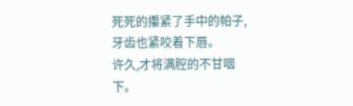死死的攥紧了手中的帕子,牙齿也紧咬着下唇。
许久,才将满腔的不甘咽下。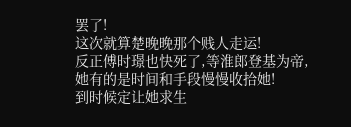罢了!
这次就算楚晚晚那个贱人走运!
反正傅时璟也快死了,等淮郎登基为帝,她有的是时间和手段慢慢收拾她!
到时候定让她求生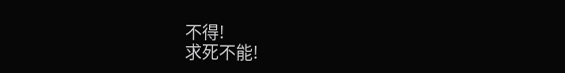不得!
求死不能!